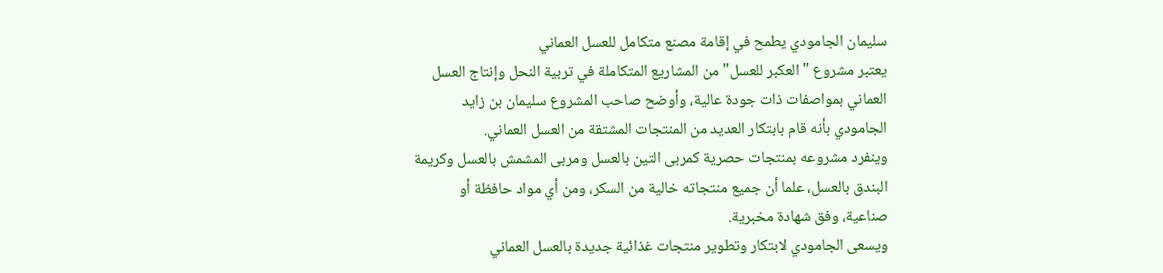سليمان الجامودي يطمح في إقامة مصنع متكامل للعسل العماني
يعتبر مشروع "العكبر للعسل" من المشاريع المتكاملة في تربية النحل وإنتاج العسل العماني بمواصفات ذات جودة عالية، وأوضح صاحب المشروع سليمان بن زايد الجامودي بأنه قام بابتكار العديد من المنتجات المشتقة من العسل العماني.
وينفرد مشروعه بمنتجات حصرية كمربى التين بالعسل ومربى المشمش بالعسل وكريمة البندق بالعسل، علما أن جميع منتجاته خالية من السكر، ومن أي مواد حافظة أو صناعية، وفق شهادة مخبرية.
ويسعى الجامودي لابتكار وتطوير منتجات غذائية جديدة بالعسل العماني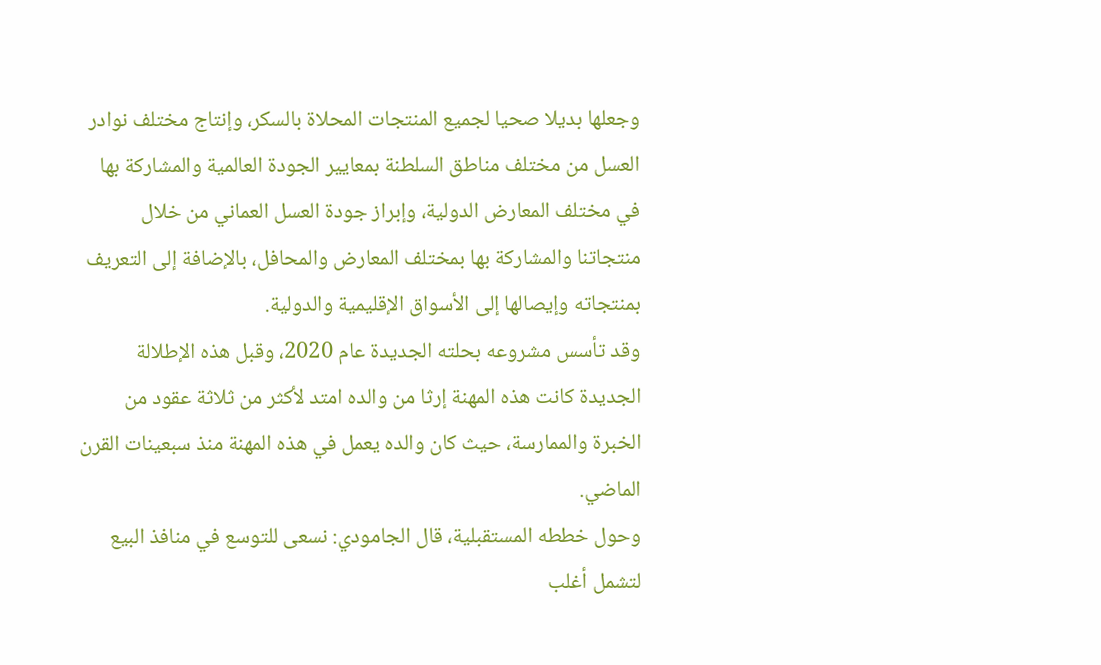وجعلها بديلا صحيا لجميع المنتجات المحلاة بالسكر، وإنتاج مختلف نوادر العسل من مختلف مناطق السلطنة بمعايير الجودة العالمية والمشاركة بها في مختلف المعارض الدولية، وإبراز جودة العسل العماني من خلال منتجاتنا والمشاركة بها بمختلف المعارض والمحافل، بالإضافة إلى التعريف بمنتجاته وإيصالها إلى الأسواق الإقليمية والدولية.
وقد تأسس مشروعه بحلته الجديدة عام 2020، وقبل هذه الإطلالة الجديدة كانت هذه المهنة إرثا من والده امتد لأكثر من ثلاثة عقود من الخبرة والممارسة، حيث كان والده يعمل في هذه المهنة منذ سبعينات القرن الماضي.
وحول خططه المستقبلية، قال الجامودي: نسعى للتوسع في منافذ البيع لتشمل أغلب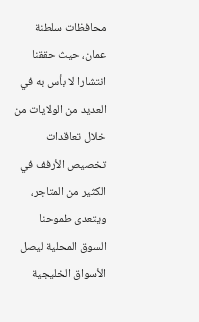محافظات سلطنة عمان، حيث حققنا انتشارا لا بأس به في العديد من الولايات من خلال تعاقدات تخصيص الأرفف في الكثير من المتاجر، ويتعدى طموحنا السوق المحلية ليصل الأسواق الخليجية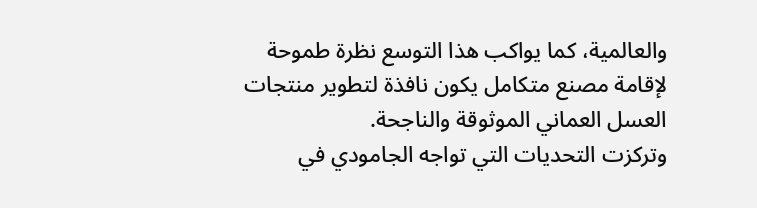والعالمية، كما يواكب هذا التوسع نظرة طموحة لإقامة مصنع متكامل يكون نافذة لتطوير منتجات العسل العماني الموثوقة والناجحة.
وتركزت التحديات التي تواجه الجامودي في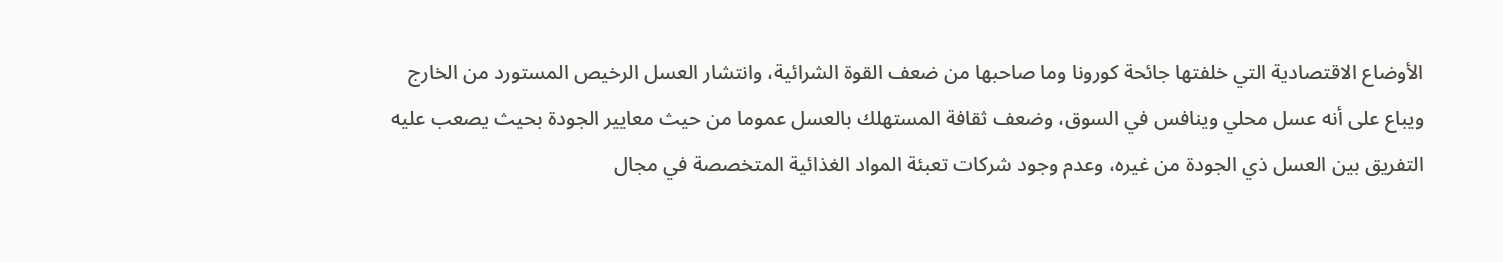الأوضاع الاقتصادية التي خلفتها جائحة كورونا وما صاحبها من ضعف القوة الشرائية، وانتشار العسل الرخيص المستورد من الخارج ويباع على أنه عسل محلي وينافس في السوق، وضعف ثقافة المستهلك بالعسل عموما من حيث معايير الجودة بحيث يصعب عليه التفريق بين العسل ذي الجودة من غيره، وعدم وجود شركات تعبئة المواد الغذائية المتخصصة في مجال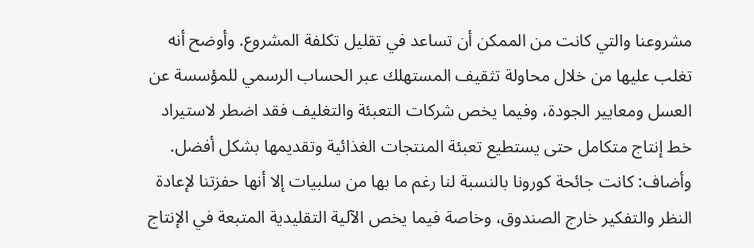مشروعنا والتي كانت من الممكن أن تساعد في تقليل تكلفة المشروع. وأوضح أنه تغلب عليها من خلال محاولة تثقيف المستهلك عبر الحساب الرسمي للمؤسسة عن العسل ومعايير الجودة، وفيما يخص شركات التعبئة والتغليف فقد اضطر لاستيراد خط إنتاج متكامل حتى يستطيع تعبئة المنتجات الغذائية وتقديمها بشكل أفضل. وأضاف: كانت جائحة كورونا بالنسبة لنا رغم ما بها من سلبيات إلا أنها حفزتنا لإعادة النظر والتفكير خارج الصندوق، وخاصة فيما يخص الآلية التقليدية المتبعة في الإنتاج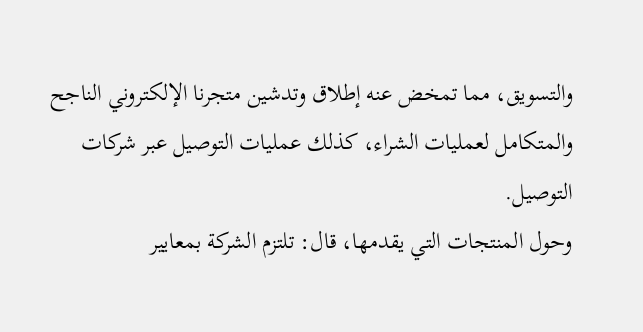والتسويق، مما تمخض عنه إطلاق وتدشين متجرنا الإلكتروني الناجح والمتكامل لعمليات الشراء، كذلك عمليات التوصيل عبر شركات التوصيل.
وحول المنتجات التي يقدمها، قال: تلتزم الشركة بمعايير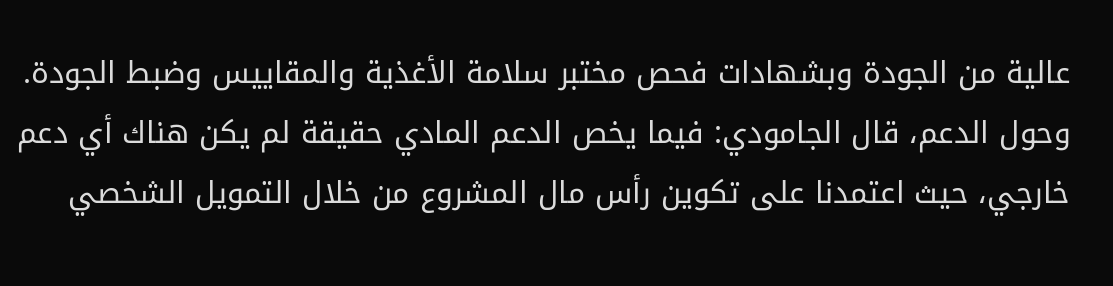عالية من الجودة وبشهادات فحص مختبر سلامة الأغذية والمقاييس وضبط الجودة.
وحول الدعم، قال الجامودي: فيما يخص الدعم المادي حقيقة لم يكن هناك أي دعم خارجي، حيث اعتمدنا على تكوين رأس مال المشروع من خلال التمويل الشخصي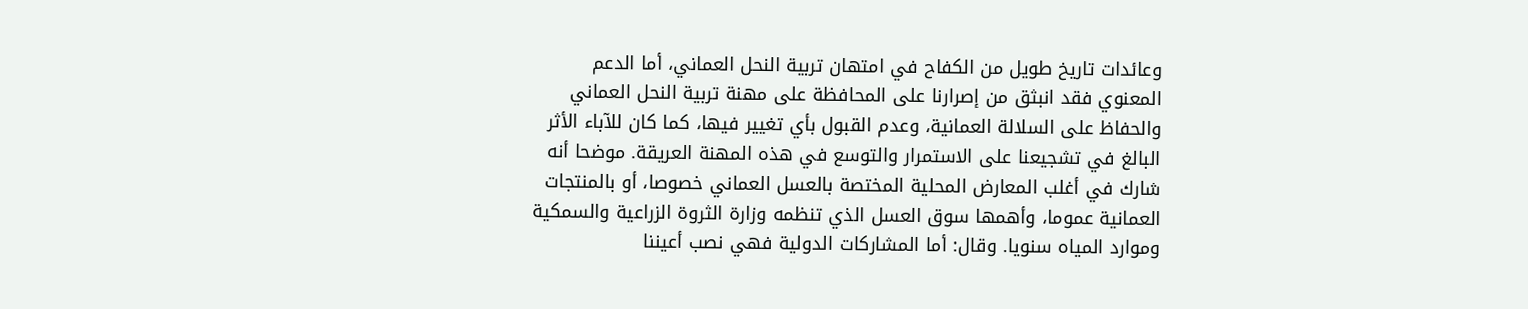وعائدات تاريخ طويل من الكفاح في امتهان تربية النحل العماني، أما الدعم المعنوي فقد انبثق من إصرارنا على المحافظة على مهنة تربية النحل العماني والحفاظ على السلالة العمانية، وعدم القبول بأي تغيير فيها، كما كان للآباء الأثر البالغ في تشجيعنا على الاستمرار والتوسع في هذه المهنة العريقة. موضحا أنه شارك في أغلب المعارض المحلية المختصة بالعسل العماني خصوصا، أو بالمنتجات العمانية عموما، وأهمها سوق العسل الذي تنظمه وزارة الثروة الزراعية والسمكية وموارد المياه سنويا. وقال: أما المشاركات الدولية فهي نصب أعيننا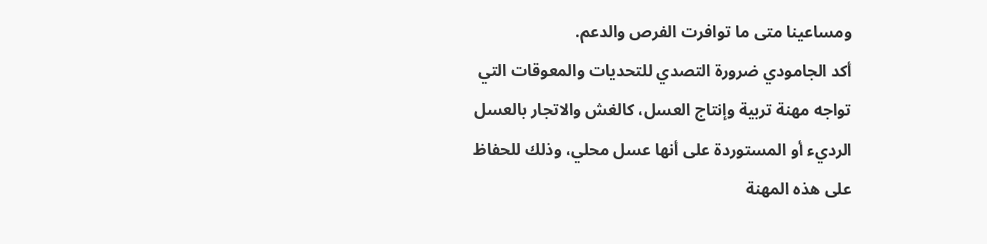ومساعينا متى ما توافرت الفرص والدعم.
أكد الجامودي ضرورة التصدي للتحديات والمعوقات التي تواجه مهنة تربية وإنتاج العسل، كالغش والاتجار بالعسل الرديء أو المستوردة على أنها عسل محلي، وذلك للحفاظ على هذه المهنة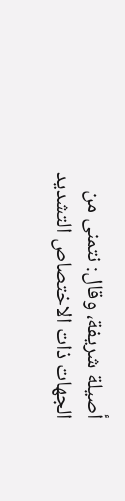أصيلة شريفة، وقال: نتمنى من الجهات ذات الاختصاص التشديد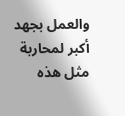والعمل بجهد أكبر لمحاربة مثل هذه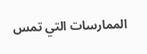الممارسات التي تمس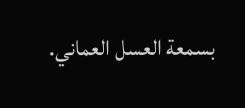بسمعة العسل العماني.